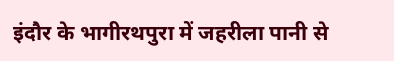इंदौर के भागीरथपुरा में जहरीला पानी से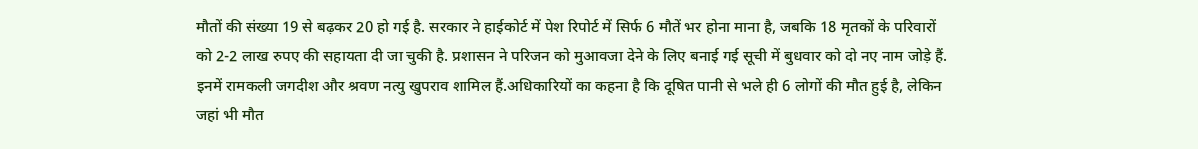मौतों की संख्या 19 से बढ़कर 20 हो गई है. सरकार ने हाईकोर्ट में पेश रिपोर्ट में सिर्फ 6 मौतें भर होना माना है, जबकि 18 मृतकों के परिवारों को 2-2 लाख रुपए की सहायता दी जा चुकी है. प्रशासन ने परिजन को मुआवजा देने के लिए बनाई गई सूची में बुधवार को दो नए नाम जोड़े हैं. इनमें रामकली जगदीश और श्रवण नत्यु खुपराव शामिल हैं.अधिकारियों का कहना है कि दूषित पानी से भले ही 6 लोगों की मौत हुई है, लेकिन जहां भी मौत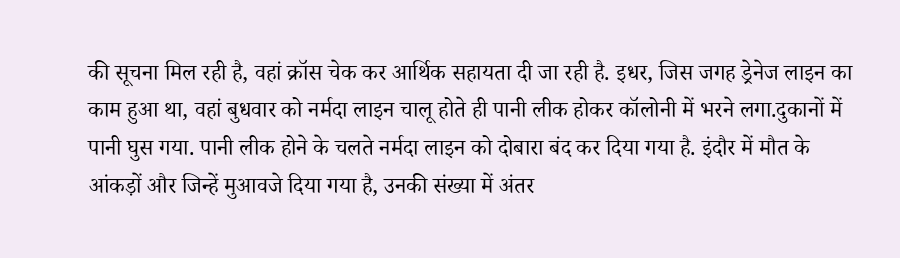की सूचना मिल रही है, वहां क्रॉस चेक कर आर्थिक सहायता दी जा रही है. इधर, जिस जगह ड्रेनेज लाइन का काम हुआ था, वहां बुधवार को नर्मदा लाइन चालू होते ही पानी लीक होकर कॉलोनी में भरने लगा.दुकानों में पानी घुस गया. पानी लीक होने के चलते नर्मदा लाइन को दोबारा बंद कर दिया गया है. इंदौर में मौत के आंकड़ों और जिन्हें मुआवजे दिया गया है, उनकी संख्या में अंतर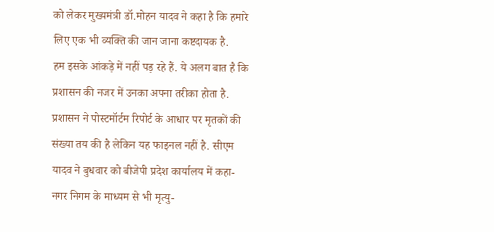को लेकर मुख्यमंत्री डॉ.मोहन यादव ने कहा है कि हमारे लिए एक भी व्यक्ति की जान जाना कष्टदायक है.
हम इसके आंकड़े में नहीं पड़ रहे हैं. ये अलग बात है कि प्रशासन की नजर में उनका अपना तरीका होता है. प्रशासन ने पोस्टमॉर्टम रिपोर्ट के आधार पर मृतकों की संख्या तय की है लेकिन यह फाइनल नहीं है. सीएम यादव ने बुधवार को बीजेपी प्रदेश कार्यालय में कहा- नगर निगम के माध्यम से भी मृत्यु-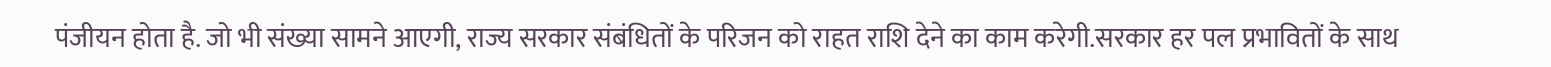पंजीयन होता है. जो भी संख्या सामने आएगी, राज्य सरकार संबंधितों के परिजन को राहत राशि देने का काम करेगी.सरकार हर पल प्रभावितों के साथ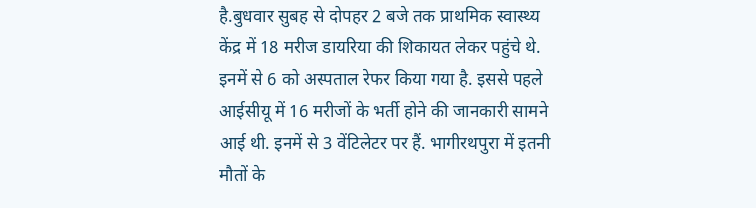है.बुधवार सुबह से दोपहर 2 बजे तक प्राथमिक स्वास्थ्य केंद्र में 18 मरीज डायरिया की शिकायत लेकर पहुंचे थे. इनमें से 6 को अस्पताल रेफर किया गया है. इससे पहले आईसीयू में 16 मरीजों के भर्ती होने की जानकारी सामने आई थी. इनमें से 3 वेंटिलेटर पर हैं. भागीरथपुरा में इतनी मौतों के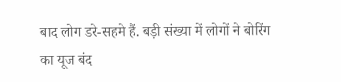बाद लोग डरे-सहमे हैं. बड़ी संख्या में लोगों ने बोरिंग का यूज बंद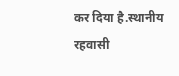कर दिया है.स्थानीय रहवासी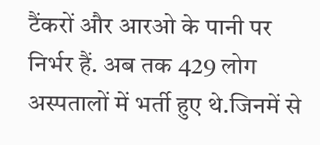टैंकरों और आरओ के पानी पर निर्भर हैं. अब तक 429 लोग अस्पतालों में भर्ती हुए थे.जिनमें से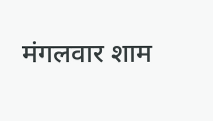मंगलवार शाम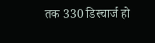तक 330 डिस्चार्ज हो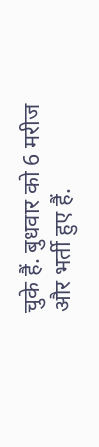चुके हैं. बुधवार को 6 मरीज और भर्ती हुए हैं.